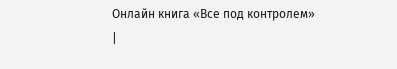Онлайн книга «Все под контролем»
|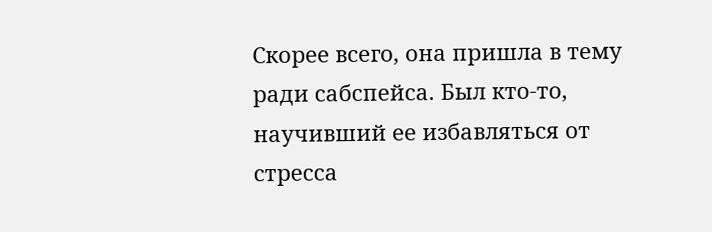Скорее всего, она пришла в тему ради сабспейса. Был кто-то, научивший ее избавляться от стресса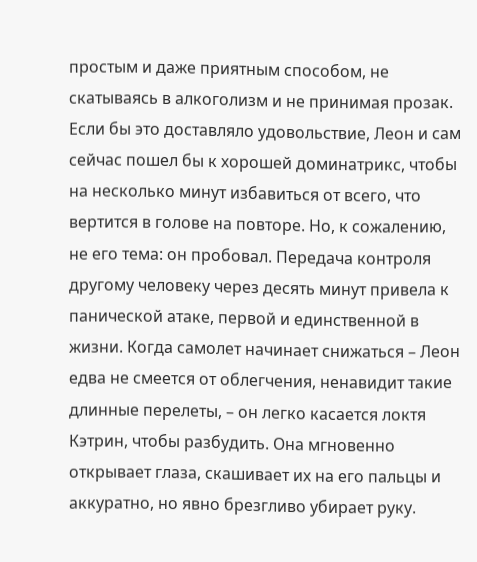простым и даже приятным способом, не скатываясь в алкоголизм и не принимая прозак. Если бы это доставляло удовольствие, Леон и сам сейчас пошел бы к хорошей доминатрикс, чтобы на несколько минут избавиться от всего, что вертится в голове на повторе. Но, к сожалению, не его тема: он пробовал. Передача контроля другому человеку через десять минут привела к панической атаке, первой и единственной в жизни. Когда самолет начинает снижаться – Леон едва не смеется от облегчения, ненавидит такие длинные перелеты, – он легко касается локтя Кэтрин, чтобы разбудить. Она мгновенно открывает глаза, скашивает их на его пальцы и аккуратно, но явно брезгливо убирает руку.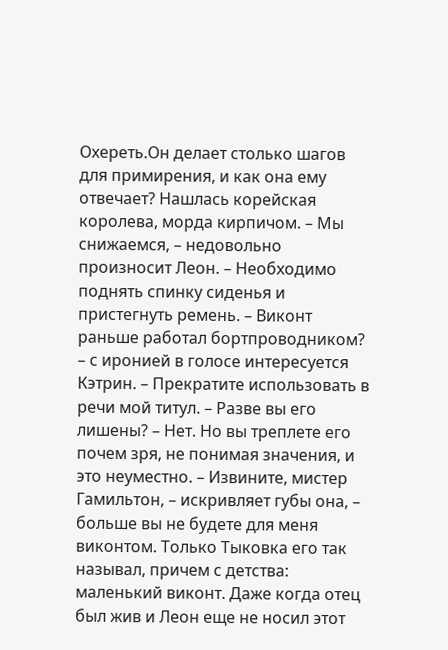Охереть.Он делает столько шагов для примирения, и как она ему отвечает? Нашлась корейская королева, морда кирпичом. – Мы снижаемся, – недовольно произносит Леон. – Необходимо поднять спинку сиденья и пристегнуть ремень. – Виконт раньше работал бортпроводником? – с иронией в голосе интересуется Кэтрин. – Прекратите использовать в речи мой титул. – Разве вы его лишены? – Нет. Но вы треплете его почем зря, не понимая значения, и это неуместно. – Извините, мистер Гамильтон, – искривляет губы она, – больше вы не будете для меня виконтом. Только Тыковка его так называл, причем с детства: маленький виконт. Даже когда отец был жив и Леон еще не носил этот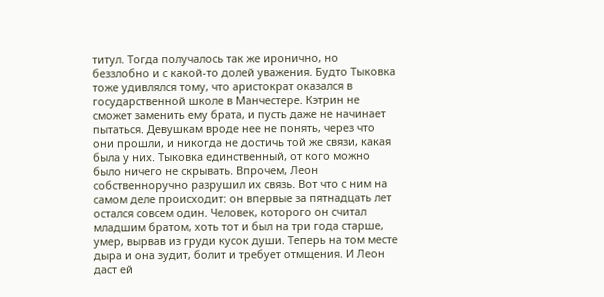титул. Тогда получалось так же иронично, но беззлобно и с какой-то долей уважения. Будто Тыковка тоже удивлялся тому, что аристократ оказался в государственной школе в Манчестере. Кэтрин не сможет заменить ему брата, и пусть даже не начинает пытаться. Девушкам вроде нее не понять, через что они прошли, и никогда не достичь той же связи, какая была у них. Тыковка единственный, от кого можно было ничего не скрывать. Впрочем, Леон собственноручно разрушил их связь. Вот что с ним на самом деле происходит: он впервые за пятнадцать лет остался совсем один. Человек, которого он считал младшим братом, хоть тот и был на три года старше, умер, вырвав из груди кусок души. Теперь на том месте дыра и она зудит, болит и требует отмщения. И Леон даст ей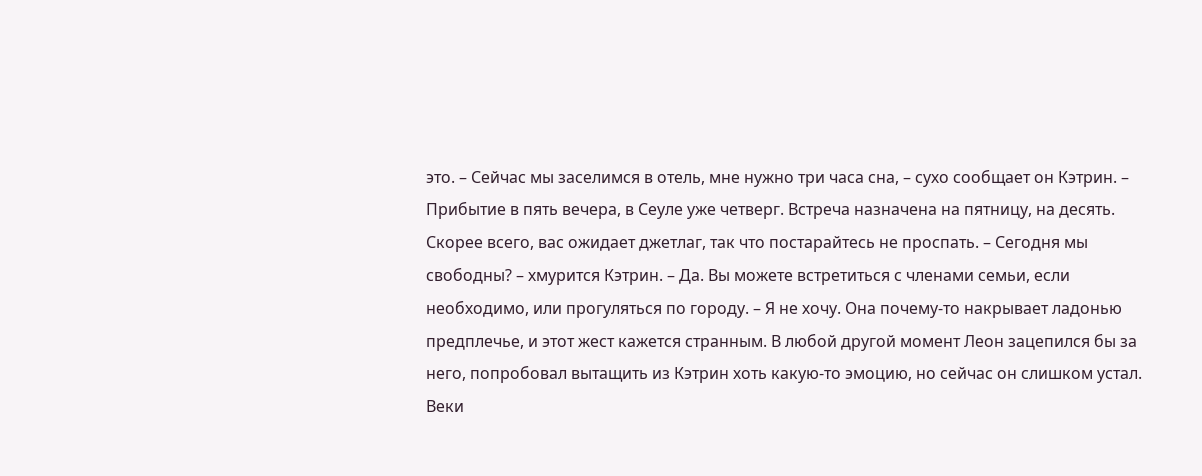это. – Сейчас мы заселимся в отель, мне нужно три часа сна, – сухо сообщает он Кэтрин. – Прибытие в пять вечера, в Сеуле уже четверг. Встреча назначена на пятницу, на десять. Скорее всего, вас ожидает джетлаг, так что постарайтесь не проспать. – Сегодня мы свободны? – хмурится Кэтрин. – Да. Вы можете встретиться с членами семьи, если необходимо, или прогуляться по городу. – Я не хочу. Она почему-то накрывает ладонью предплечье, и этот жест кажется странным. В любой другой момент Леон зацепился бы за него, попробовал вытащить из Кэтрин хоть какую-то эмоцию, но сейчас он слишком устал. Веки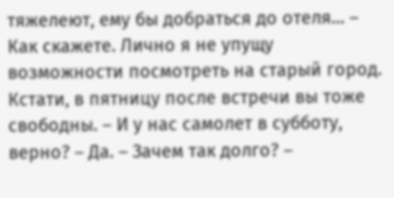тяжелеют, ему бы добраться до отеля… – Как скажете. Лично я не упущу возможности посмотреть на старый город. Кстати, в пятницу после встречи вы тоже свободны. – И у нас самолет в субботу, верно? – Да. – Зачем так долго? –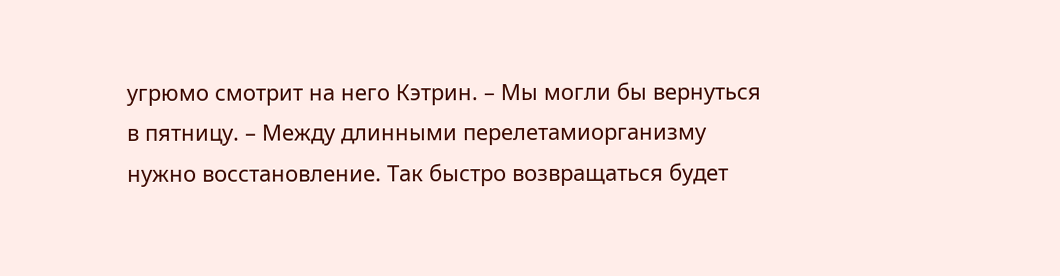угрюмо смотрит на него Кэтрин. – Мы могли бы вернуться в пятницу. – Между длинными перелетамиорганизму нужно восстановление. Так быстро возвращаться будет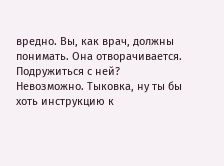вредно. Вы, как врач, должны понимать. Она отворачивается. Подружиться с ней? Невозможно. Тыковка, ну ты бы хоть инструкцию к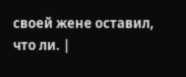своей жене оставил, что ли. |